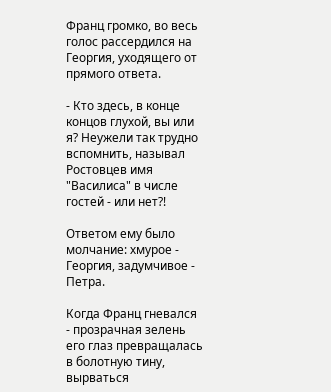Франц громко, во весь голос рассердился на Георгия, уходящего от прямого ответа.

- Кто здесь, в конце концов глухой, вы или я? Неужели так трудно вспомнить, называл Ростовцев имя "Василиса" в числе гостей - или нет?!

Ответом ему было молчание: хмурое - Георгия, задумчивое - Петра.

Когда Франц гневался - прозрачная зелень его глаз превращалась в болотную тину, вырваться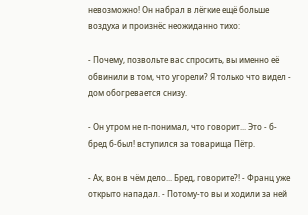невозможно! Он набрал в лёгкие ещё больше воздуха и произнёс неожиданно тихо:

- Почему, позвольте вас спросить, вы именно её обвинили в том, что угорели? Я только что видел - дом обогревается снизу.

- Он утром не п-понимал, что говорит... Это - б-бред б-был! вступился за товарища Пётр.

- Ах, вон в чём дело... Бред, говорите?! - Франц уже открыто нападал. - Потому-то вы и ходили за ней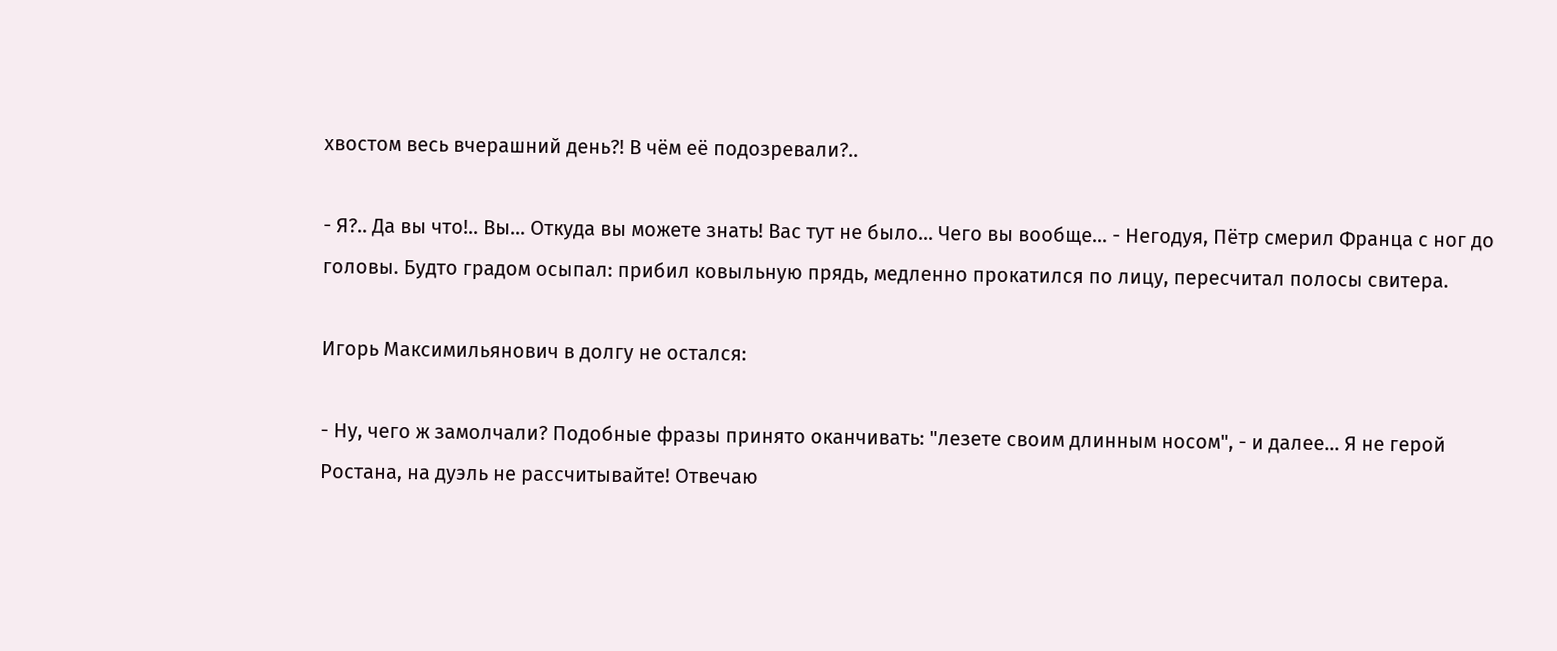хвостом весь вчерашний день?! В чём её подозревали?..

- Я?.. Да вы что!.. Вы... Откуда вы можете знать! Вас тут не было... Чего вы вообще... - Негодуя, Пётр смерил Франца с ног до головы. Будто градом осыпал: прибил ковыльную прядь, медленно прокатился по лицу, пересчитал полосы свитера.

Игорь Максимильянович в долгу не остался:

- Ну, чего ж замолчали? Подобные фразы принято оканчивать: "лезете своим длинным носом", - и далее... Я не герой Ростана, на дуэль не рассчитывайте! Отвечаю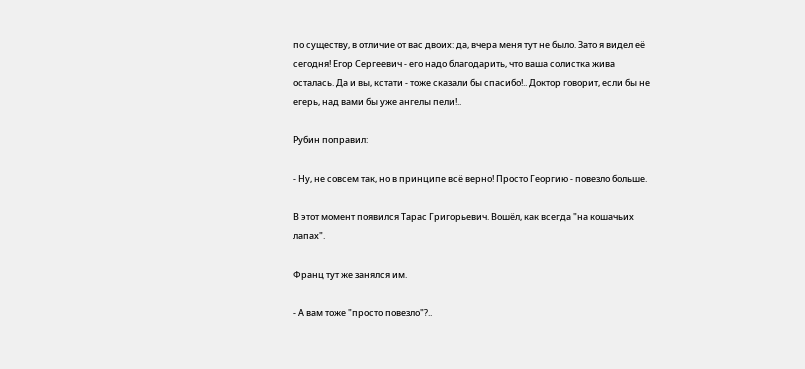по существу, в отличие от вас двоих: да, вчера меня тут не было. Зато я видел её сегодня! Егор Сергеевич - его надо благодарить, что ваша солистка жива осталась. Да и вы, кстати - тоже сказали бы спасибо!.. Доктор говорит, если бы не егерь, над вами бы уже ангелы пели!..

Рубин поправил:

- Ну, не совсем так, но в принципе всё верно! Просто Георгию - повезло больше.

В этот момент появился Тарас Григорьевич. Вошёл, как всегда "на кошачьих лапах".

Франц тут же занялся им.

- А вам тоже "просто повезло"?..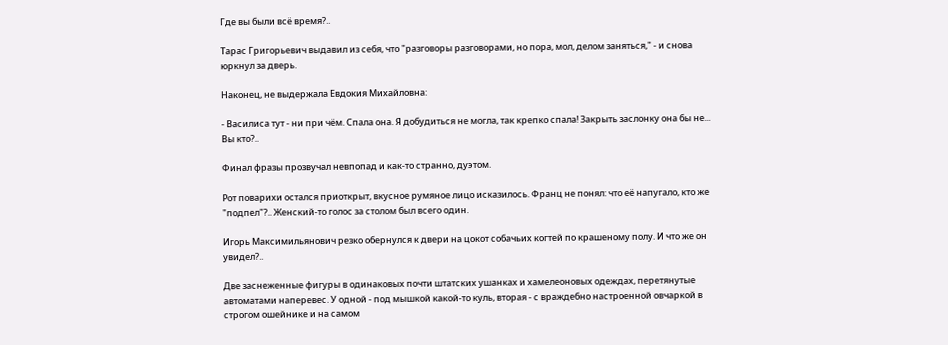Где вы были всё время?..

Тарас Григорьевич выдавил из себя, что "разговоры разговорами, но пора, мол, делом заняться," - и снова юркнул за дверь.

Наконец, не выдержала Евдокия Михайловна:

- Василиса тут - ни при чём. Спала она. Я добудиться не могла, так крепко спала! Закрыть заслонку она бы не... Вы кто?..

Финал фразы прозвучал невпопад и как-то странно, дуэтом.

Рот поварихи остался приоткрыт, вкусное румяное лицо исказилось. Франц не понял: что её напугало, кто же "подпел"?.. Женский-то голос за столом был всего один.

Игорь Максимильянович резко обернулся к двери на цокот собачьих когтей по крашеному полу. И что же он увидел?..

Две заснеженные фигуры в одинаковых почти штатских ушанках и хамелеоновых одеждах, перетянутые автоматами наперевес. У одной - под мышкой какой-то куль, вторая - с враждебно настроенной овчаркой в строгом ошейнике и на самом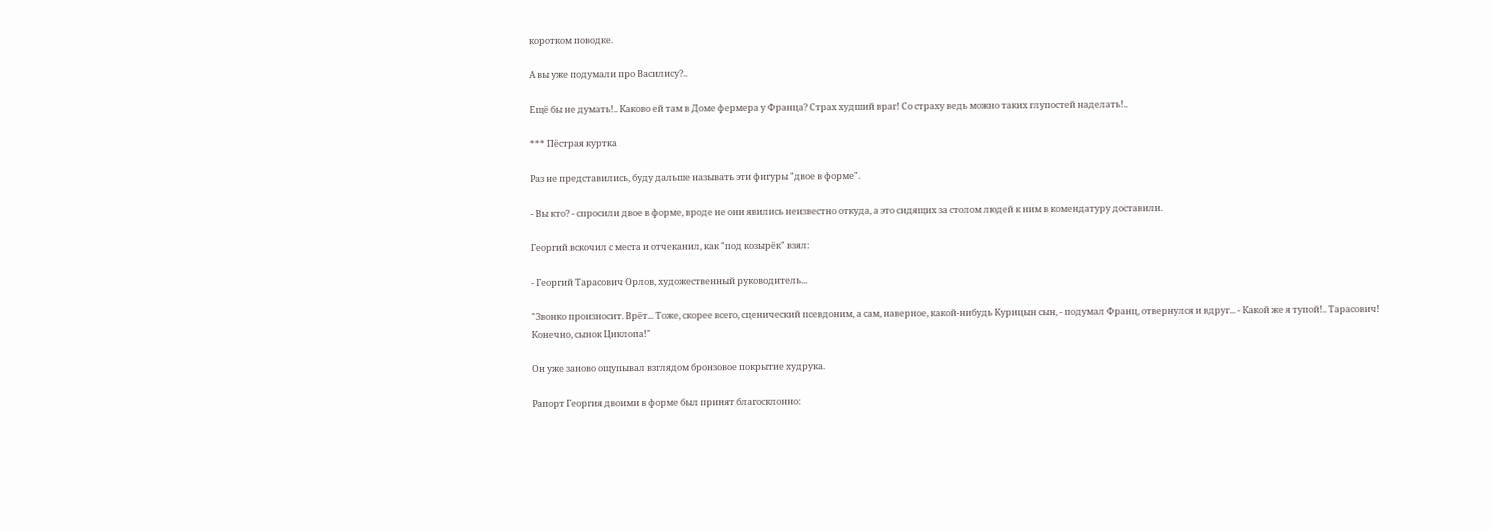коротком поводке.

А вы уже подумали про Василису?..

Ещё бы не думать!.. Каково ей там в Доме фермера у Франца? Страх худший враг! Со страху ведь можно таких глупостей наделать!..

*** Пёстрая куртка

Раз не представились, буду дальше называть эти фигуры "двое в форме".

- Вы кто? - спросили двое в форме, вроде не они явились неизвестно откуда, а это сидящих за столом людей к ним в комендатуру доставили.

Георгий вскочил с места и отчеканил, как "под козырёк" взял:

- Георгий Тарасович Орлов, художественный руководитель...

"Звонко произносит. Врёт... Тоже, скорее всего, сценический псевдоним, а сам, наверное, какой-нибудь Курицын сын, - подумал Франц, отвернулся и вдруг... - Какой же я тупой!.. Тарасович! Конечно, сынок Циклопа!"

Он уже заново ощупывал взглядом бронзовое покрытие худрука.

Рапорт Георгия двоими в форме был принят благосклонно: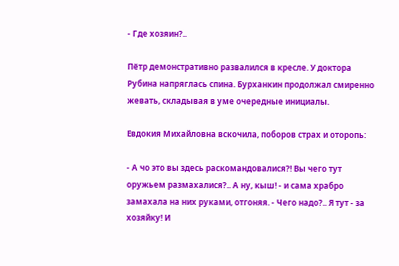- Где хозяин?..

Пётр демонстративно развалился в кресле. У доктора Рубина напряглась спина. Бурханкин продолжал смиренно жевать, складывая в уме очередные инициалы.

Евдокия Михайловна вскочила, поборов страх и оторопь:

- А чо это вы здесь раскомандовалися?! Вы чего тут оружьем размахалися?.. А ну, кыш! - и сама храбро замахала на них руками, отгоняя. - Чего надо?.. Я тут - за хозяйку! И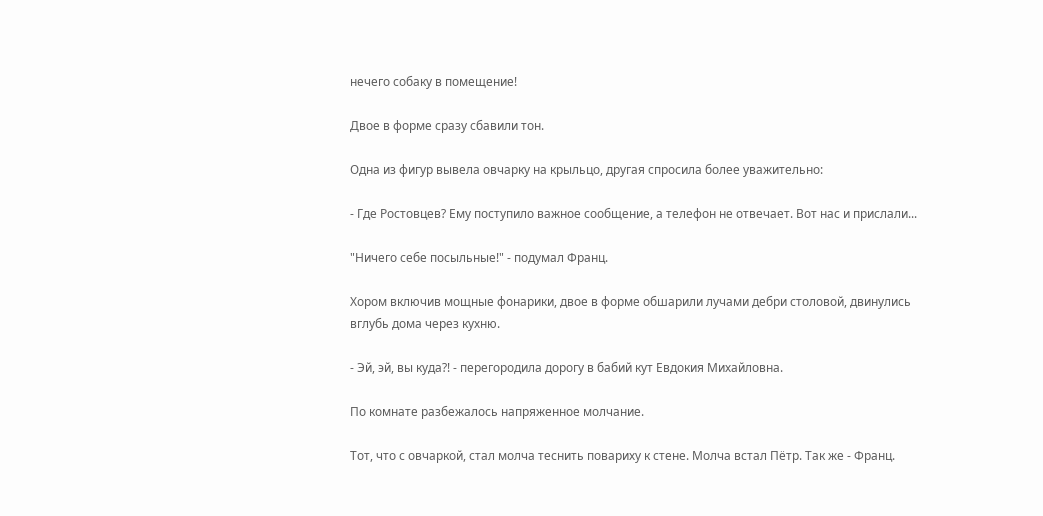нечего собаку в помещение!

Двое в форме сразу сбавили тон.

Одна из фигур вывела овчарку на крыльцо, другая спросила более уважительно:

- Где Ростовцев? Ему поступило важное сообщение, а телефон не отвечает. Вот нас и прислали...

"Ничего себе посыльные!" - подумал Франц.

Хором включив мощные фонарики, двое в форме обшарили лучами дебри столовой, двинулись вглубь дома через кухню.

- Эй, эй, вы куда?! - перегородила дорогу в бабий кут Евдокия Михайловна.

По комнате разбежалось напряженное молчание.

Тот, что с овчаркой, стал молча теснить повариху к стене. Молча встал Пётр. Так же - Франц.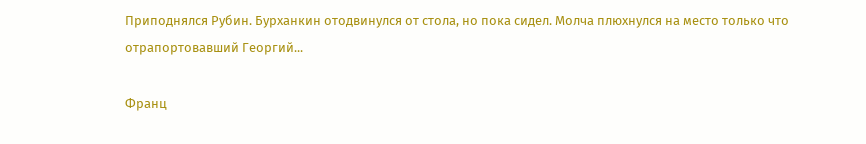Приподнялся Рубин. Бурханкин отодвинулся от стола, но пока сидел. Молча плюхнулся на место только что отрапортовавший Георгий...

Франц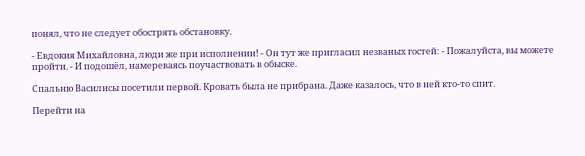понял, что не следует обострять обстановку.

- Евдокия Михайловна, люди же при исполнении! - Он тут же пригласил незваных гостей: - Пожалуйста, вы можете пройти. - И подошёл, намереваясь поучаствовать в обыске.

Спальню Василисы посетили первой. Кровать была не прибрана. Даже казалось, что в ней кто-то спит.

Перейти на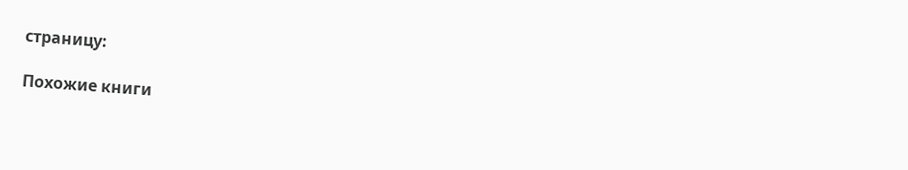страницу:

Похожие книги